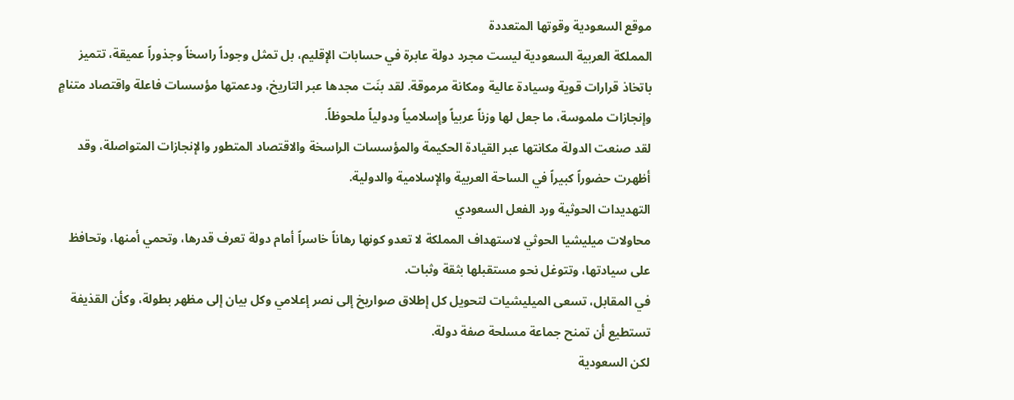موقع السعودية وقوتها المتعددة
المملكة العربية السعودية ليست مجرد دولة عابرة في حسابات الإقليم، بل تمثل وجوداً راسخاً وجذوراً عميقة، تتميز باتخاذ قرارات قوية وسيادة عالية ومكانة مرموقة. لقد بنَت مجدها عبر التاريخ، ودعمتها مؤسسات فاعلة واقتصاد متنامٍ وإنجازات ملموسة، ما جعل لها وزناً عربياً وإسلامياً ودولياً ملحوظاً.
لقد صنعت الدولة مكانتها عبر القيادة الحكيمة والمؤسسات الراسخة والاقتصاد المتطور والإنجازات المتواصلة، وقد أظهرت حضوراً كبيراً في الساحة العربية والإسلامية والدولية.
التهديدات الحوثية ورد الفعل السعودي
محاولات ميليشيا الحوثي لاستهداف المملكة لا تعدو كونها رهاناً خاسراً أمام دولة تعرف قدرها، وتحمي أمنها، وتحافظ على سيادتها، وتتوغل نحو مستقبلها بثقة وثبات.
في المقابل، تسعى الميليشيات لتحويل كل إطلاق صواريخ إلى نصر إعلامي وكل بيان إلى مظهر بطولة، وكأن القذيفة تستطيع أن تمنح جماعة مسلحة صفة دولة.
لكن السعودية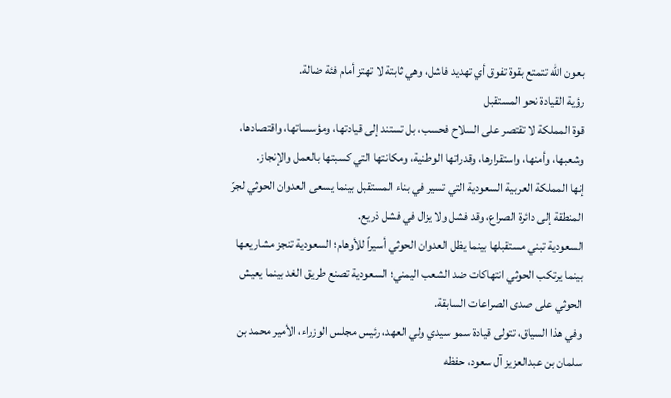بعون الله تتمتع بقوة تفوق أي تهديد فاشل، وهي ثابتة لا تهتز أمام فئة ضالة.
رؤية القيادة نحو المستقبل
قوة المملكة لا تقتصر على السلاح فحسب، بل تستند إلى قيادتها، ومؤسساتها، واقتصادها، وشعبها، وأمنها، واستقرارها، وقدراتها الوطنية، ومكانتها التي كسبتها بالعمل والإنجاز.
إنها المملكة العربية السعودية التي تسير في بناء المستقبل بينما يسعى العدوان الحوثي لجرّ المنطقة إلى دائرة الصراع، وقد فشل ولا يزال في فشل ذريع.
السعودية تبني مستقبلها بينما يظل العدوان الحوثي أسيراً للأوهام؛ السعودية تنجز مشاريعها بينما يرتكب الحوثي انتهاكات ضد الشعب اليمني؛ السعودية تصنع طريق الغد بينما يعيش الحوثي على صدى الصراعات السابقة.
وفي هذا السياق، تتولى قيادة سمو سيدي ولي العهد، رئيس مجلس الوزراء، الأمير محمد بن سلمان بن عبدالعزيز آل سعود، حفظه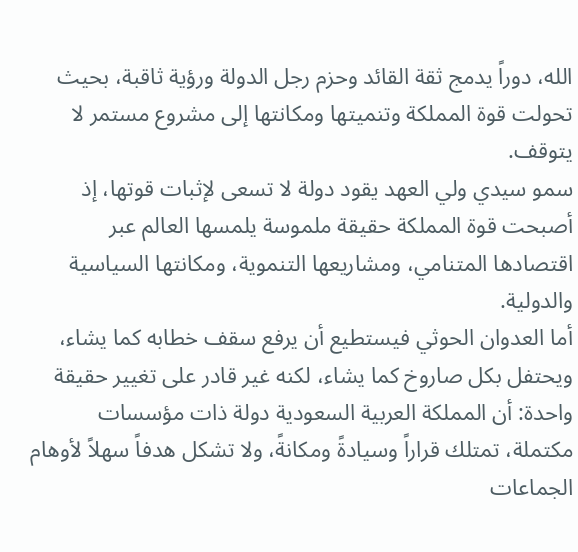الله، دوراً يدمج ثقة القائد وحزم رجل الدولة ورؤية ثاقبة، بحيث تحولت قوة المملكة وتنميتها ومكانتها إلى مشروع مستمر لا يتوقف.
سمو سيدي ولي العهد يقود دولة لا تسعى لإثبات قوتها، إذ أصبحت قوة المملكة حقيقة ملموسة يلمسها العالم عبر اقتصادها المتنامي، ومشاريعها التنموية، ومكانتها السياسية والدولية.
أما العدوان الحوثي فيستطيع أن يرفع سقف خطابه كما يشاء، ويحتفل بكل صاروخ كما يشاء، لكنه غير قادر على تغيير حقيقة واحدة: أن المملكة العربية السعودية دولة ذات مؤسسات مكتملة، تمتلك قراراً وسيادةً ومكانةً، ولا تشكل هدفاً سهلاً لأوهام الجماعات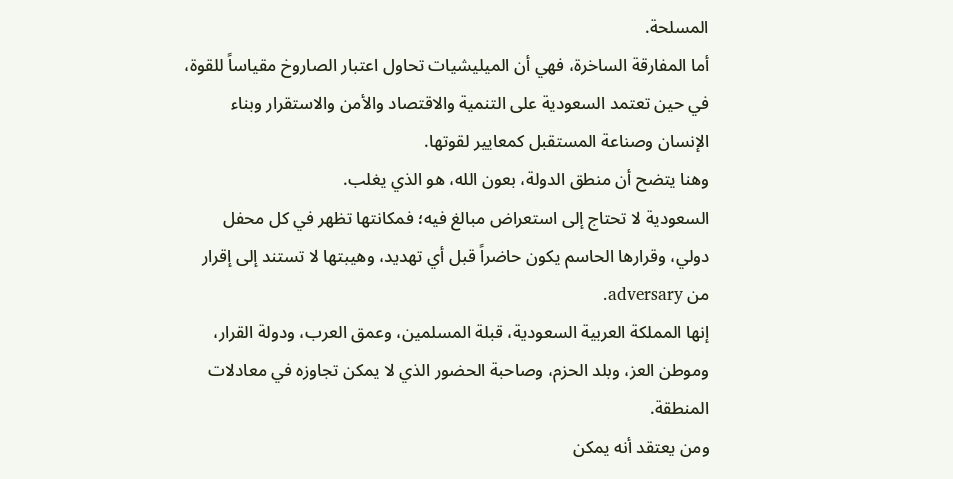المسلحة.
أما المفارقة الساخرة، فهي أن الميليشيات تحاول اعتبار الصاروخ مقياساً للقوة، في حين تعتمد السعودية على التنمية والاقتصاد والأمن والاستقرار وبناء الإنسان وصناعة المستقبل كمعايير لقوتها.
وهنا يتضح أن منطق الدولة، بعون الله، هو الذي يغلب.
السعودية لا تحتاج إلى استعراض مبالغ فيه؛ فمكانتها تظهر في كل محفل دولي، وقرارها الحاسم يكون حاضراً قبل أي تهديد، وهيبتها لا تستند إلى إقرار من adversary.
إنها المملكة العربية السعودية، قبلة المسلمين، وعمق العرب، ودولة القرار، وموطن العز، وبلد الحزم، وصاحبة الحضور الذي لا يمكن تجاوزه في معادلات المنطقة.
ومن يعتقد أنه يمكن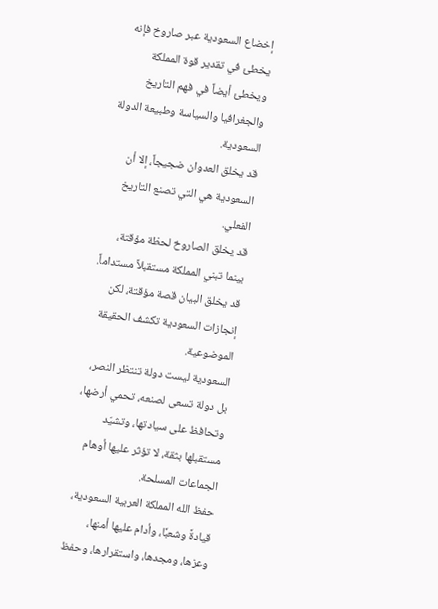إخضاع السعودية عبر صاروخ فإنه يخطئ في تقدير قوة المملكة ويخطئ أيضاً في فهم التاريخ والجغرافيا والسياسة وطبيعة الدولة السعودية.
قد يخلق العدوان ضجيجاً، إلا أن السعودية هي التي تصنع التاريخ الفعلي.
قد يخلق الصاروخ لحظة مؤقتة، بينما تبني المملكة مستقبلاً مستداماً.
قد يخلق البيان قصة مؤقتة، لكن إنجازات السعودية تكشف الحقيقة الموضوعية.
السعودية ليست دولة تنتظر النصر، بل دولة تسعى لصنعه، تحمي أرضها، وتحافظ على سيادتها، وتشيّد مستقبلها بثقة، لا تؤثر عليها أوهام الجماعات المسلحة.
حفظ الله المملكة العربية السعودية، قيادةً وشعبًا، وأدام عليها أمنها، وعزها، ومجدها، واستقرارها، وحفظ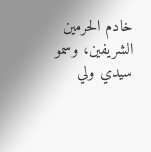خادم الحرمين الشريفين، وسمو سيدي ولي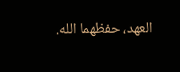العهد، حفظهما الله.